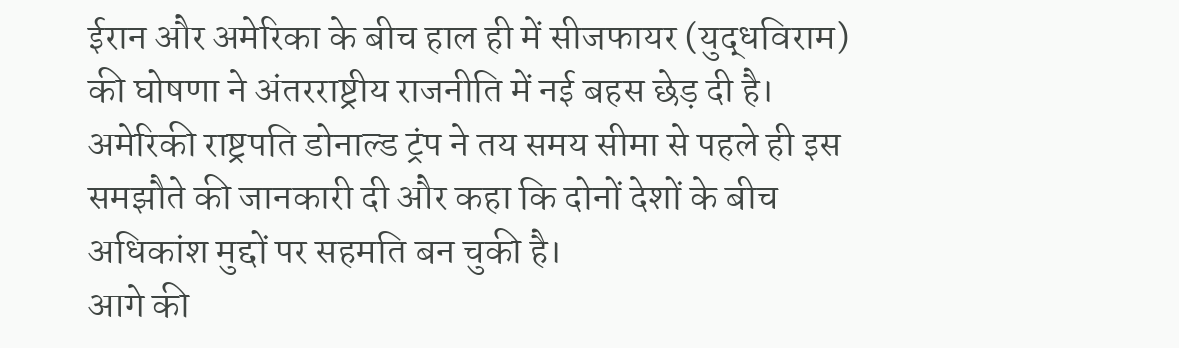ईरान और अमेरिका के बीच हाल ही में सीजफायर (युद्धविराम) की घोषणा ने अंतरराष्ट्रीय राजनीति में नई बहस छेड़ दी है। अमेरिकी राष्ट्रपति डोनाल्ड ट्रंप ने तय समय सीमा से पहले ही इस समझौते की जानकारी दी और कहा कि दोनों देशों के बीच अधिकांश मुद्दों पर सहमति बन चुकी है।
आगे की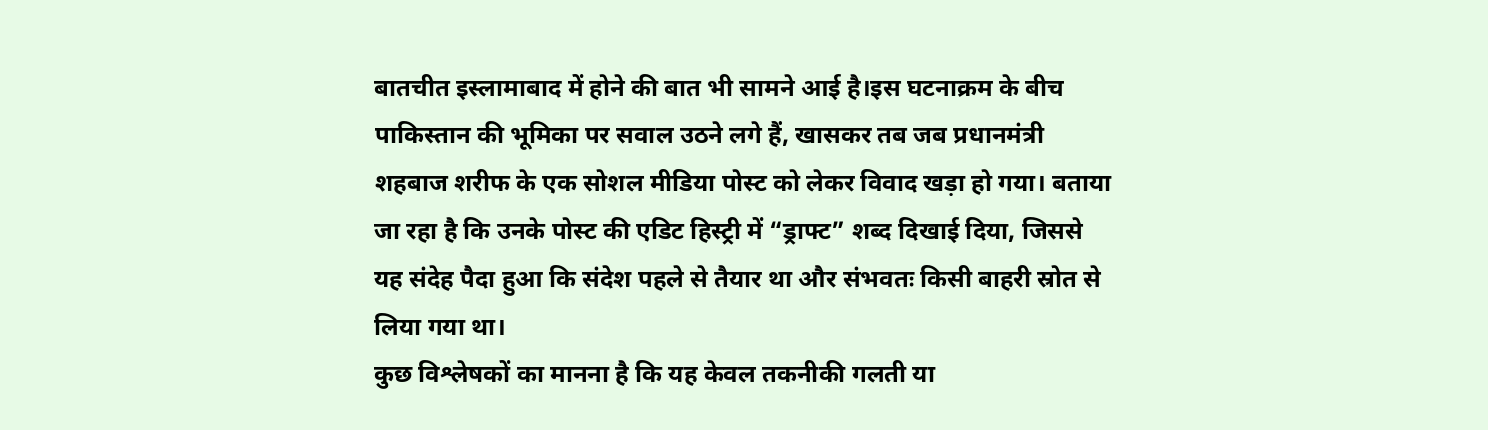बातचीत इस्लामाबाद में होने की बात भी सामने आई है।इस घटनाक्रम के बीच पाकिस्तान की भूमिका पर सवाल उठने लगे हैं, खासकर तब जब प्रधानमंत्री शहबाज शरीफ के एक सोशल मीडिया पोस्ट को लेकर विवाद खड़ा हो गया। बताया जा रहा है कि उनके पोस्ट की एडिट हिस्ट्री में “ड्राफ्ट” शब्द दिखाई दिया, जिससे यह संदेह पैदा हुआ कि संदेश पहले से तैयार था और संभवतः किसी बाहरी स्रोत से लिया गया था।
कुछ विश्लेषकों का मानना है कि यह केवल तकनीकी गलती या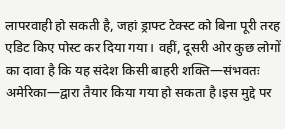लापरवाही हो सकती है, जहां ड्राफ्ट टेक्स्ट को बिना पूरी तरह एडिट किए पोस्ट कर दिया गया। वहीं, दूसरी ओर कुछ लोगों का दावा है कि यह संदेश किसी बाहरी शक्ति—संभवतः अमेरिका—द्वारा तैयार किया गया हो सकता है।इस मुद्दे पर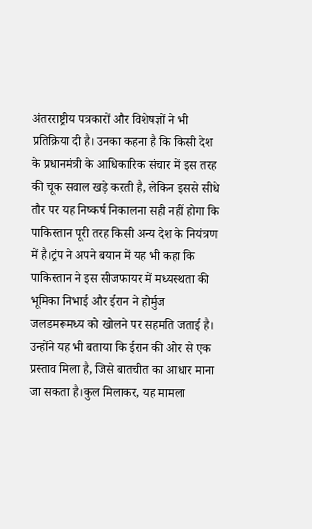अंतरराष्ट्रीय पत्रकारों और विशेषज्ञों ने भी प्रतिक्रिया दी है। उनका कहना है कि किसी देश के प्रधानमंत्री के आधिकारिक संचार में इस तरह की चूक सवाल खड़े करती है, लेकिन इससे सीधे तौर पर यह निष्कर्ष निकालना सही नहीं होगा कि पाकिस्तान पूरी तरह किसी अन्य देश के नियंत्रण में है।ट्रंप ने अपने बयान में यह भी कहा कि पाकिस्तान ने इस सीजफायर में मध्यस्थता की भूमिका निभाई और ईरान ने होर्मुज जलडमरूमध्य को खोलने पर सहमति जताई है।
उन्होंने यह भी बताया कि ईरान की ओर से एक प्रस्ताव मिला है, जिसे बातचीत का आधार माना जा सकता है।कुल मिलाकर, यह मामला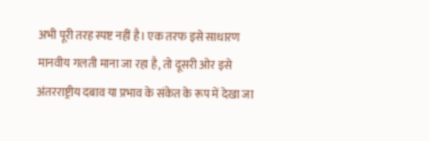अभी पूरी तरह स्पष्ट नहीं है। एक तरफ इसे साधारण मानवीय गलती माना जा रहा है, तो दूसरी ओर इसे अंतरराष्ट्रीय दबाव या प्रभाव के संकेत के रूप में देखा जा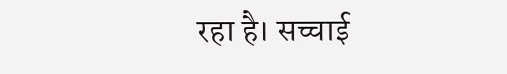रहा है। सच्चाई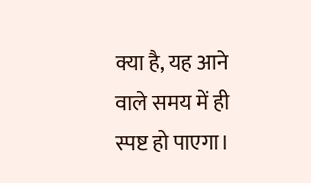क्या है, यह आने वाले समय में ही स्पष्ट हो पाएगा।